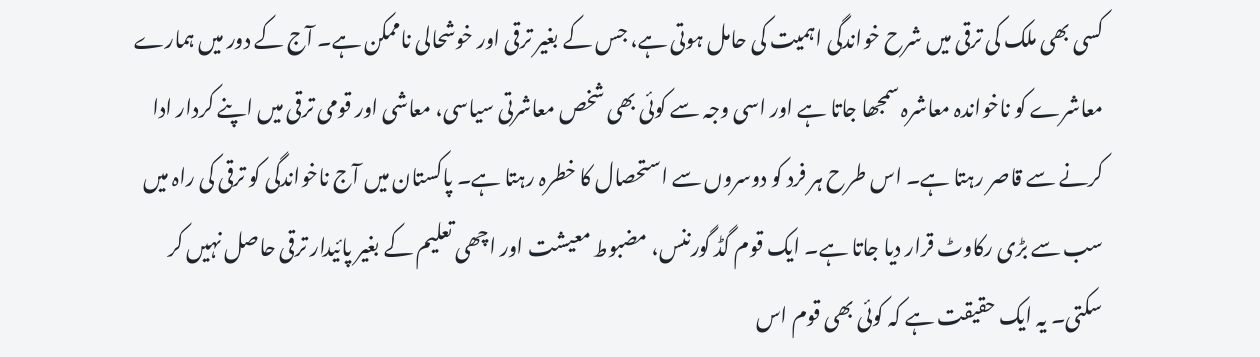کسی بھی ملک کی ترقی میں شرح خواندگی اہمیت کی حامل ہوتی ہے، جس کے بغیر ترقی اور خوشحالی ناممکن ہے۔ آج کے دور میں ہمارے معاشرے کو ناخواندہ معاشرہ سمجھا جاتا ہے اور اسی وجہ سے کوئی بھی شخص معاشرتی سیاسی، معاشی اور قومی ترقی میں اپنے کردار ادا کرنے سے قاصر رہتا ہے۔ اس طرح ہر فرد کو دوسروں سے استحصال کا خطرہ رہتا ہے۔ پاکستان میں آج ناخواندگی کو ترقی کی راہ میں سب سے بڑی رکاوٹ قرار دیا جاتا ہے۔ ایک قوم گڈ گورننس، مضبوط معیشت اور اچھی تعلیم کے بغیر پائیدار ترقی حاصل نہیں کر سکتی۔ یہ ایک حقیقت ہے کہ کوئی بھی قوم اس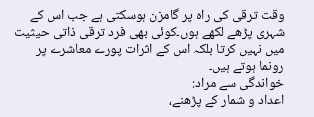وقت ترقی کی راہ پر گامزن ہوسکتی ہے جب اس کے شہری پڑھے لکھے ہوں۔کوئی بھی فرد ترقی ذاتی حیثیت میں نہیں کرتا بلکہ اس کے اثرات پورے معاشرے پر رونما ہوتے ہیں۔
خواندگی سے مراد:
اعداد و شمار کے پڑھنے،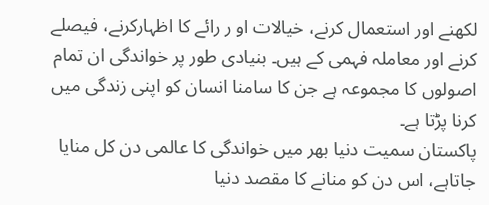لکھنے اور استعمال کرنے، خیالات او ر رائے کا اظہارکرنے، فیصلے کرنے اور معاملہ فہمی کے ہیں۔ بنیادی طور پر خواندگی ان تمام اصولوں کا مجموعہ ہے جن کا سامنا انسان کو اپنی زندگی میں کرنا پڑتا ہے۔
پاکستان سمیت دنیا بھر میں خواندگی کا عالمی دن کل منایا جاتاہے، اس دن کو منانے کا مقصد دنیا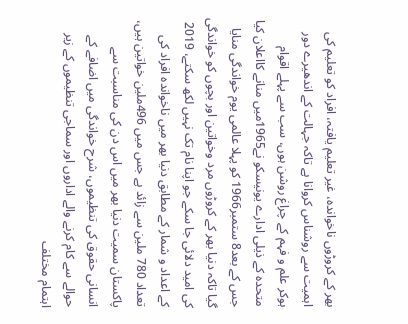بھر کے کروڑوں ناخواندہ، غیر تعلیم یافتہ، افراد کو تعلیم کی اہمیت سے روشناس کروانا ہے تاکہ جہالت کے اندھیرے دور ہوکر علم و فہم کے چراغ روشن ہوں، سب سے پہلے اقوام متحدہ کے ذیلی ادارے یونیسکو نے1965میں منانے کااعلان کیا جس کے بعد8 ستمبر1966 کو پہلا عالمی یوم خواندگی منایا گیا تاکہ دنیا بھر کے کروڑوں مرد وخواتین اور بچوں کو خواندگی کی امید دلائی جا سکے جو اپنا نام تک نہیں لکھ سکتے، 2019 کے اعداد و شمار کے مطابق دنیا بھر میں ناخواندہ افراد کی تعداد 780 ملین سے زائد ہے جس میں 496ملین خواتین ہیں، پاکستان سمیت دنیا بھر میں اس دن کی مناسبت سے انسانی حقوق کی تنظیموں، شرح خواندگی میں اضافے کے حوالے سے کام کرنے والے اداروں اور سماجی تنظیموں کے زیر اہتمام مختلف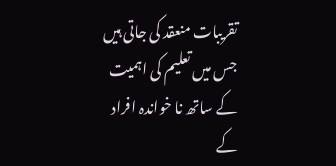تقریبات منعقد کی جاتی ہیں جس میں تعلیم کی اہمیت کے ساتھ نا خواندہ افراد کے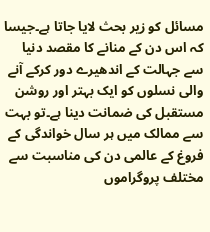مسائل کو زیر بحث لایا جاتا ہے۔جیسا کہ اس دن کے منانے کا مقصد دنیا سے جہالت کے اندھیرے دور کرکے آنے والی نسلوں کو ایک بہتر اور روشن مستقبل کی ضمانت دینا ہے۔تو بہت سے ممالک میں ہر سال خواندگی کے فروغ کے عالمی دن کی مناسبت سے مختلف پروگراموں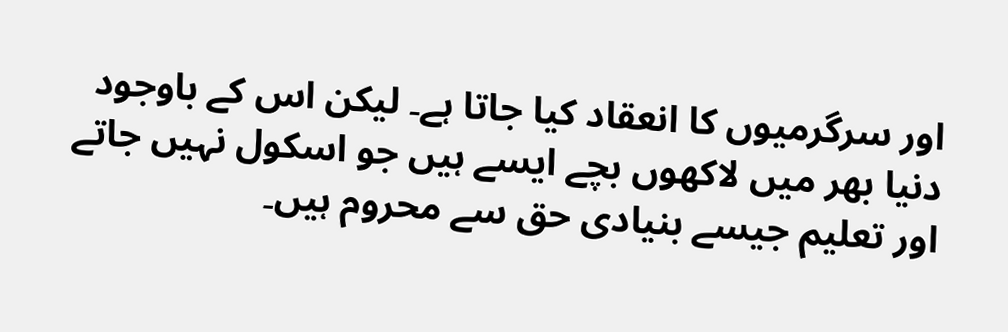اور سرگرمیوں کا انعقاد کیا جاتا ہے۔ لیکن اس کے باوجود دنیا بھر میں لاکھوں بچے ایسے ہیں جو اسکول نہیں جاتے اور تعلیم جیسے بنیادی حق سے محروم ہیں۔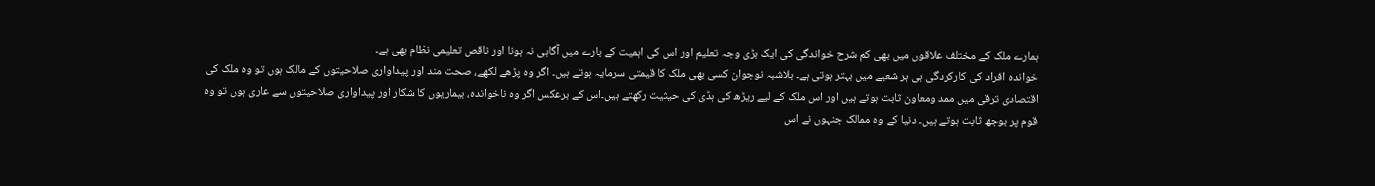ہمارے ملک کے مختلف علاقوں میں بھی کم شرح خواندگی کی ایک بڑی وجہ تعلیم اور اس کی اہمیت کے بارے میں آگاہی نہ ہونا اور ناقص تعلیمی نظام بھی ہے۔
خواندہ افراد کی کارکردگی ہی ہر شعبے میں بہتر ہوتی ہے۔ بلاشبہ نوجوان کسی بھی ملک کا قیمتی سرمایہ ہوتے ہیں۔ اگر وہ پڑھے لکھے، صحت مند اور پیداواری صلاحیتوں کے مالک ہوں تو وہ ملک کی اقتصادی ترقی میں ممد ومعاون ثابت ہوتے ہیں اور اس ملک کے لیے ریڑھ کی ہڈی کی حیثیت رکھتے ہیں۔اس کے برعکس اگر وہ ناخواندہ، بیماریوں کا شکار اور پیداواری صلاحیتوں سے عاری ہوں تو وہ قوم پر بوجھ ثابت ہوتے ہیں۔ دنیا کے وہ ممالک جنہوں نے اس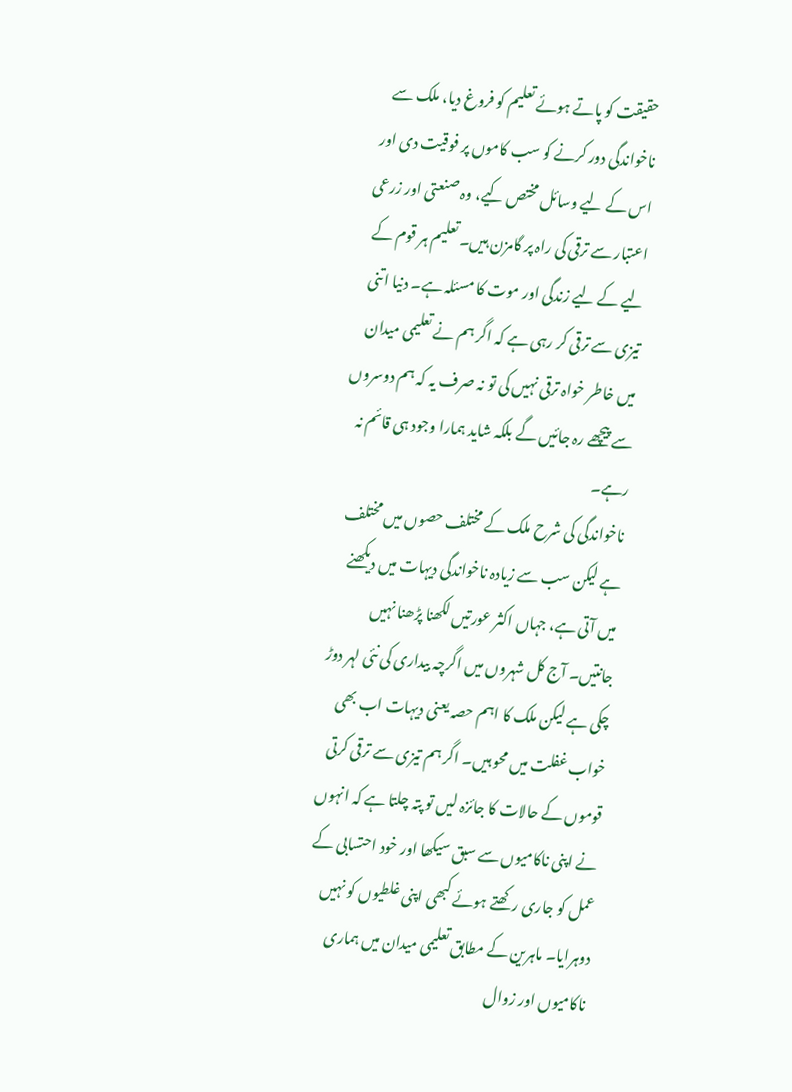حقیقت کو پاتے ہوئے تعلیم کو فروغ دیا، ملک سے ناخواندگی دور کرنے کو سب کاموں پر فوقیت دی اور اس کے لیے وسائل مختص کیے، وہ صنعتی اور زرعی اعتبار سے ترقی کی راہ پر گامزن ہیں۔ تعلیم ہر قوم کے لیے کے لیے زندگی اور موت کا مسئلہ ہے۔ دنیا اتنی تیزی سے ترقی کر رہی ہے کہ اگر ہم نے تعلیمی میدان میں خاطر خواہ ترقی نہیں کی تو نہ صرف یہ کہ ہم دوسروں سے پیچھے رہ جائیں گے بلکہ شاید ہمارا وجود ہی قائم نہ رہے۔
ناخواندگی کی شرح ملک کے مختلف حصوں میں مختلف ہے لیکن سب سے زیادہ ناخواندگی دیہات میں دیکھنے میں آتی ہے، جہاں اکثر عورتیں لکھنا پڑھنا نہیں جانتیں۔ آج کل شہروں میں اگرچہ بیداری کی نئی لہر دوڑ چکی ہے لیکن ملک کا اہم حصہ یعنی دیہات اب بھی خواب غفلت میں محو ہیں۔ اگر ہم تیزی سے ترقی کرتی قوموں کے حالات کا جائزہ لیں تو پتہ چلتا ہے کہ انہوں نے اپنی ناکامیوں سے سبق سیکھا اور خود احتسابی کے عمل کو جاری رکھتے ہوئے کبھی اپنی غلطیوں کو نہیں دوہرایا۔ ماہرین کے مطابق تعلیمی میدان میں ہماری ناکامیوں اور زوال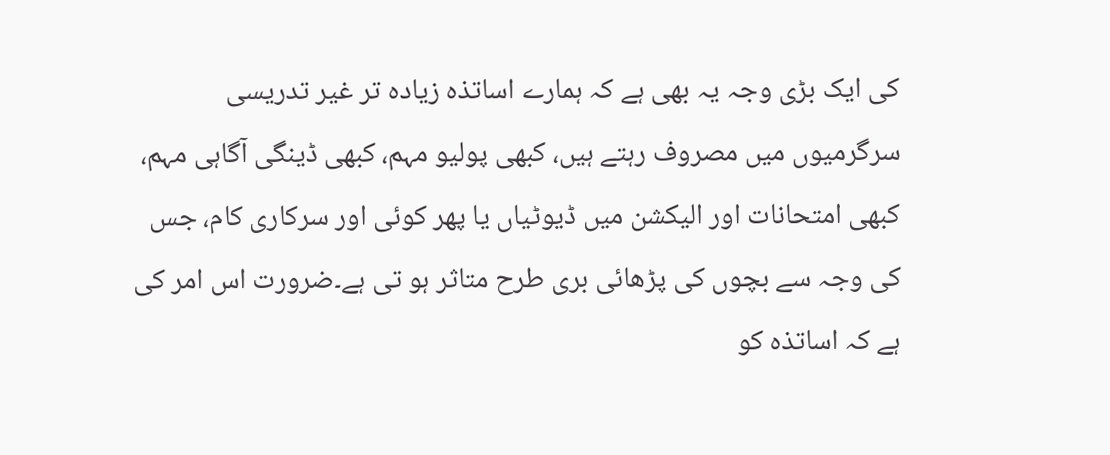کی ایک بڑی وجہ یہ بھی ہے کہ ہمارے اساتذہ زیادہ تر غیر تدریسی سرگرمیوں میں مصروف رہتے ہیں، کبھی پولیو مہم، کبھی ڈینگی آگاہی مہم، کبھی امتحانات اور الیکشن میں ڈیوٹیاں یا پھر کوئی اور سرکاری کام، جس کی وجہ سے بچوں کی پڑھائی بری طرح متاثر ہو تی ہے۔ضرورت اس امر کی ہے کہ اساتذہ کو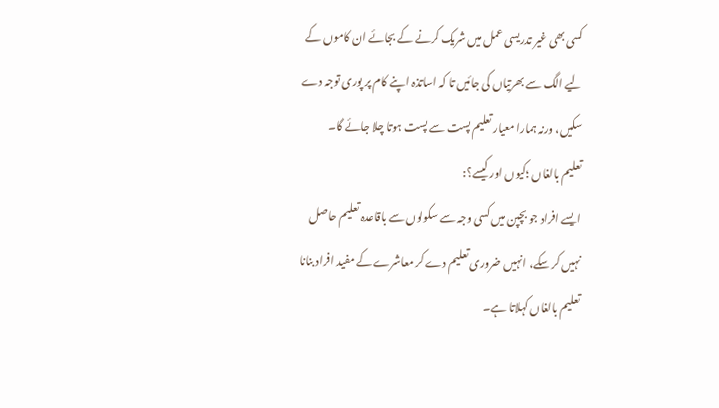کسی بھی غیر تدریسی عمل میں شریک کرنے کے بجائے ان کاموں کے لیے الگ سے بھرتیاں کی جائیں تا کہ اساتذہ اپنے کام پر پوری توجہ دے سکیں، ورنہ ہمارا معیار تعلیم پست سے پست ہوتا چلا جائے گا۔
تعلیم بالغاں ؛کیوں اور کیسے؟:
ایسے افراد جو بچپن میں کسی وجہ سے سکولوں سے باقاعدہ تعلیم حاصل نہیں کر سکے، انہیں ضروری تعلیم دے کر معاشرے کے مفید افراد بنانا تعلیم بالغاں کہلاتا ہے۔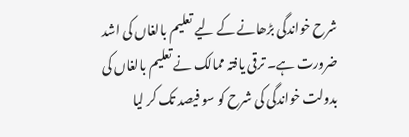شرح خواندگی بڑھانے کے لیے تعلیم بالغاں کی اشد ضرورت ہے۔ ترقی یافتہ ممالک نے تعلیم بالغاں کی بدولت خواندگی کی شرح کو سو فیصد تک کر لیا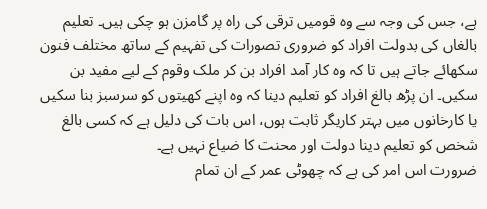ہے، جس کی وجہ سے وہ قومیں ترقی کی راہ پر گامزن ہو چکی ہیں۔ تعلیم بالغاں کی بدولت افراد کو ضروری تصورات کی تفہیم کے ساتھ مختلف فنون سکھائے جاتے ہیں تا کہ وہ کار آمد افراد بن کر ملک وقوم کے لیے مفید بن سکیں۔ ان پڑھ بالغ افراد کو تعلیم دینا کہ وہ اپنے کھیتوں کو سرسبز بنا سکیں یا کارخانوں میں بہتر کاریگر ثابت ہوں، اس بات کی دلیل ہے کہ کسی بالغ شخص کو تعلیم دینا دولت اور محنت کا ضیاع نہیں ہے۔
ضرورت اس امر کی ہے کہ چھوٹی عمر کے ان تمام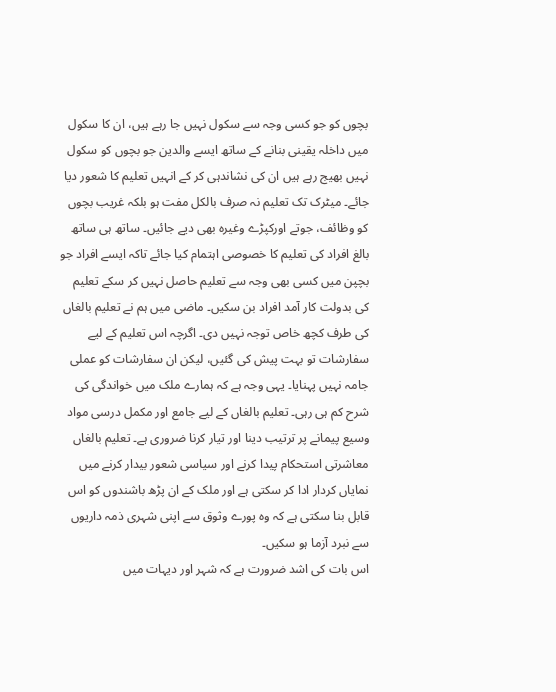بچوں کو جو کسی وجہ سے سکول نہیں جا رہے ہیں، ان کا سکول میں داخلہ یقینی بنانے کے ساتھ ایسے والدین جو بچوں کو سکول نہیں بھیج رہے ہیں ان کی نشاندہی کر کے انہیں تعلیم کا شعور دیا جائے۔ میٹرک تک تعلیم نہ صرف بالکل مفت ہو بلکہ غریب بچوں کو وظائف، جوتے اورکپڑے وغیرہ بھی دیے جائیں۔ ساتھ ہی ساتھ بالغ افراد کی تعلیم کا خصوصی اہتمام کیا جائے تاکہ ایسے افراد جو بچپن میں کسی بھی وجہ سے تعلیم حاصل نہیں کر سکے تعلیم کی بدولت کار آمد افراد بن سکیں۔ ماضی میں ہم نے تعلیم بالغاں کی طرف کچھ خاص توجہ نہیں دی۔ اگرچہ اس تعلیم کے لیے سفارشات تو بہت پیش کی گئیں، لیکن ان سفارشات کو عملی جامہ نہیں پہنایا۔ یہی وجہ ہے کہ ہمارے ملک میں خواندگی کی شرح کم ہی رہی۔ تعلیم بالغاں کے لیے جامع اور مکمل درسی مواد وسیع پیمانے پر ترتیب دینا اور تیار کرنا ضروری ہے۔ تعلیم بالغاں معاشرتی استحکام پیدا کرنے اور سیاسی شعور بیدار کرنے میں نمایاں کردار ادا کر سکتی ہے اور ملک کے ان پڑھ باشندوں کو اس قابل بنا سکتی ہے کہ وہ پورے وثوق سے اپنی شہری ذمہ داریوں سے نبرد آزما ہو سکیں۔
اس بات کی اشد ضرورت ہے کہ شہر اور دیہات میں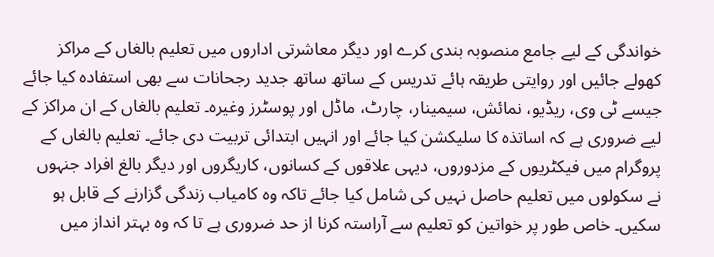خواندگی کے لیے جامع منصوبہ بندی کرے اور دیگر معاشرتی اداروں میں تعلیم بالغاں کے مراکز کھولے جائیں اور روایتی طریقہ ہائے تدریس کے ساتھ ساتھ جدید رجحانات سے بھی استفادہ کیا جائے جیسے ٹی وی، ریڈیو، نمائش، سیمینار، چارٹ، ماڈل اور پوسٹرز وغیرہ۔ تعلیم بالغاں کے ان مراکز کے لیے ضروری ہے کہ اساتذہ کا سلیکشن کیا جائے اور انہیں ابتدائی تربیت دی جائے۔ تعلیم بالغاں کے پروگرام میں فیکٹریوں کے مزدوروں، دیہی علاقوں کے کسانوں، کاریگروں اور دیگر بالغ افراد جنہوں نے سکولوں میں تعلیم حاصل نہیں کی شامل کیا جائے تاکہ وہ کامیاب زندگی گزارنے کے قابل ہو سکیں۔ خاص طور پر خواتین کو تعلیم سے آراستہ کرنا از حد ضروری ہے تا کہ وہ بہتر انداز میں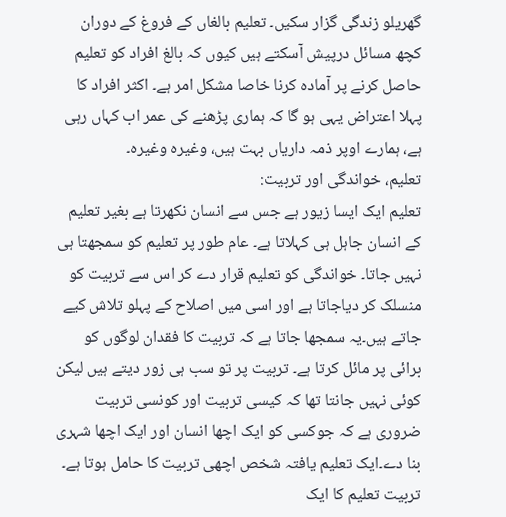گھریلو زندگی گزار سکیں۔ تعلیم بالغاں کے فروغ کے دوران کچھ مسائل درپیش آسکتے ہیں کیوں کہ بالغ افراد کو تعلیم حاصل کرنے پر آمادہ کرنا خاصا مشکل امر ہے۔ اکثر افراد کا پہلا اعتراض یہی ہو گا کہ ہماری پڑھنے کی عمر اب کہاں رہی ہے، ہمارے اوپر ذمہ داریاں بہت ہیں، وغیرہ وغیرہ۔
تعلیم، خواندگی اور تربیت:
تعلیم ایک ایسا زیور ہے جس سے انسان نکھرتا ہے بغیر تعلیم کے انسان جاہل ہی کہلاتا ہے۔ عام طور پر تعلیم کو سمجھتا ہی نہیں جاتا۔ خواندگی کو تعلیم قرار دے کر اس سے تربیت کو منسلک کر دیاجاتا ہے اور اسی میں اصلاح کے پہلو تلاش کیے جاتے ہیں۔یہ سمجھا جاتا ہے کہ تربیت کا فقدان لوگوں کو برائی پر مائل کرتا ہے۔ تربیت پر تو سب ہی زور دیتے ہیں لیکن کوئی نہیں جانتا تھا کہ کیسی تربیت اور کونسی تربیت ضروری ہے کہ جوکسی کو ایک اچھا انسان اور ایک اچھا شہری بنا دے۔ایک تعلیم یافتہ شخص اچھی تربیت کا حامل ہوتا ہے۔ تربیت تعلیم کا ایک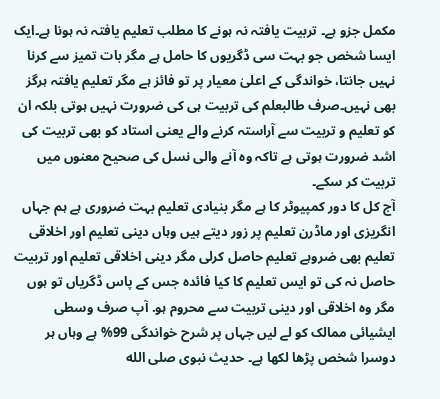مکمل جزو ہے۔ تربیت یافتہ نہ ہونے کا مطلب تعلیم یافتہ نہ ہونا ہے۔ایک ایسا شخص جو بہت سی ڈگریوں کا حامل ہے مگر بات تمیز سے کرنا نہیں جانتا، خواندگی کے اعلیٰ معیار پر تو فائز ہے مگر تعلیم یافتہ ہرگز بھی نہیں۔صرف طالبعلم کی تربیت ہی کی ضرورت نہیں ہوتی بلکہ ان کو تعلیم و تربیت سے آراستہ کرنے والے یعنی استاد کو بھی تربیت کی اشد ضرورت ہوتی ہے تاکہ وہ آنے والی نسل کی صحیح معنوں میں تربیت کر سکے۔
آج کل کا دور کمپیوٹر کا ہے مگر بنیادی تعلیم بہت ضروری ہے ہم جہاں انگریزی اور ماڈرن تعلیم پر زور دیتے ہیں وہاں دینی تعلیم اور اخلاقی تعلیم بھی ضروہے تعلیم حاصل کرلی مگر دینی اخلاقی تعلیم اور تربیت حاصل نہ کی تو ایس تعلیم کا کیا فائدہ جس کے پاس ڈگریاں تو ہوں مگر وہ اخلاقی اور دینی تربیت سے محروم ہو. آپ صرف وسطی ایشیائی ممالک کو لے لیں جہاں پر شرح خواندگی 99% ہے وہاں ہر دوسرا شخص پڑھا لکھا ہے۔ حدیث نبوی صلى الله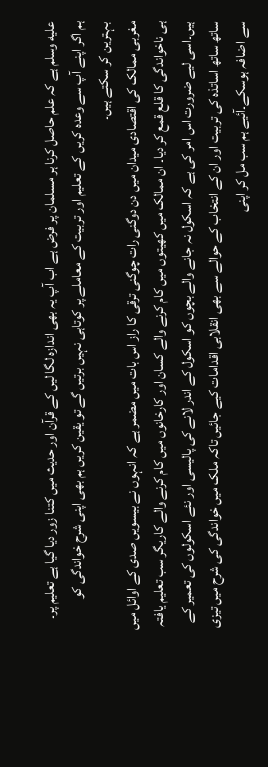عليه وسلم ہے کہ علم حاصل کرنا ہر مسلمان پر فرض ہے اب آپ یہ بھی اندازہ لگا لیں کے قرآن اور حدیث میں کتنا زور دیا گیا ہے تعلیم پر۔ ہم اگر اپنے آپ سے وعدہ کریں کے تعلیم اور تربیت کے معاملے پر کوتاہی نہیں برتیں گے تو یقین کریں ہم بھی اپنی شرح خواندگی کو بہترین کر سکتے ہیں۔
مغربی ممالک کی اقتصادی میدان میں دن دوگنی رات چوگنی ترقی کا راز اس بات میں مضمر ہے کہ انہوں نے بیسویں صدی کے اوائل میں ہی ناخواندگی کا قلع قمع کر دیا۔ ان ممالک میں کھیتوں میں کام کرنے والے کسان اور کارخانوں میں کام کرنے والے کاریگر سب تعلیم یافتہ ہیں۔اسی لیے ضرورت اس امر کی ہے کہ اسکول نہ جانے والے بچوں کو اسکول کے اندر لانے کی پالیسی اور نئے اسکولوں کی تعمیر کے ساتھ ساتھ اساتذہ کی تربیت اور ان کے انتخاب کے حوالے سے بھی انقلابی اقدامات کیے جائیں تاکہ ملک میں خواندگی کی شرح میں تیزی سے اضافہ ہوسکے۔آئیے ہم سب مل کر اپنی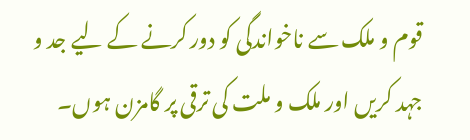قوم و ملک سے ناخواندگی کو دور کرنے کے لیے جد و جہد کریں اور ملک و ملت کی ترقی پر گامزن ہوں۔